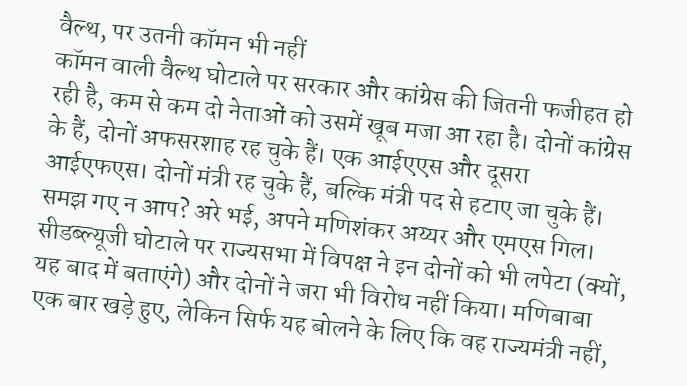वैल्थ, पर उतनी कॉमन भी नहीं
कॉमन वाली वैल्थ घोटाले पर सरकार और कांग्रेस की जितनी फजीहत हो रही है, कम से कम दो नेताओं को उसमें खूब मजा आ रहा है। दोनों कांग्रेस के हैं, दोनों अफसरशाह रह चुके हैं। एक आईएएस और दूसरा आईएफएस। दोनों मंत्री रह चुके हैं, बल्कि मंत्री पद से हटाए जा चुके हैं। समझ गए न आप? अरे भई, अपने मणिशंकर अय्यर और एमएस गिल। सीडब्ल्यूजी घोटाले पर राज्यसभा में विपक्ष ने इन दोनों को भी लपेटा (क्यों, यह बाद में बताएंगे) और दोनों ने जरा भी विरोध नहीं किया। मणिबाबा एक बार खड़े हुए, लेकिन सिर्फ यह बोलने के लिए कि वह राज्यमंत्री नहीं,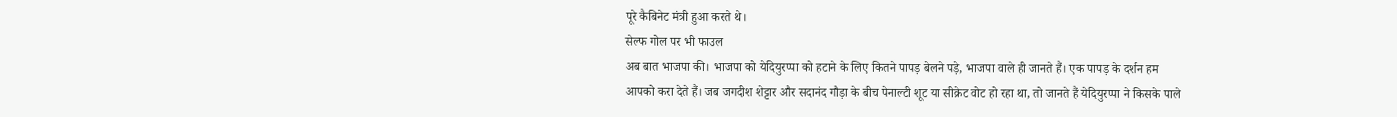पूरे कैबिनेट मंत्री हुआ करते थे।
सेल्फ गोल पर भी फाउल
अब बात भाजपा की। भाजपा को येदियुरप्पा को हटाने के लिए कितने पापड़ बेलने पड़े, भाजपा वाले ही जानते हैं। एक पापड़ के दर्शन हम आपको करा देते हैं। जब जगदीश शेट्टार और सदानंद गौड़ा के बीच पेनाल्टी शूट या सीक्रेट वोट हो रहा था, तो जानते हैं येदियुरप्पा ने किसके पाले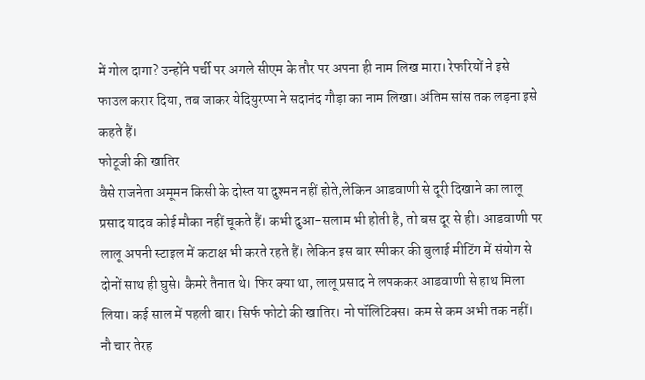में गोल दागा? उन्होंने पर्ची पर अगले सीएम के तौर पर अपना ही नाम लिख मारा। रेफरियों ने इसे फाउल करार दिया, तब जाकर येदियुरप्पा ने सदानंद गौड़ा का नाम लिखा। अंतिम सांस तक लड़ना इसे कहते हैं।
फोटूजी की खातिर
वैसे राजनेता अमूमन किसी के दोस्त या दुश्मन नहीं होते,लेकिन आडवाणी से दूरी दिखाने का लालू प्रसाद यादव कोई मौका नहीं चूकते हैं। कभी दुआ-सलाम भी होती है, तो बस दूर से ही। आडवाणी पर लालू अपनी स्टाइल में कटाक्ष भी करते रहते हैं। लेकिन इस बार स्पीकर की बुलाई मीटिंग में संयोग से दोनों साथ ही घुसे। कैमरे तैनात थे। फिर क्या था, लालू प्रसाद ने लपककर आडवाणी से हाथ मिला लिया। कई साल में पहली बार। सिर्फ फोटो की खातिर। नो पॉलिटिक्स। कम से कम अभी तक नहीं।
नौ चार तेरह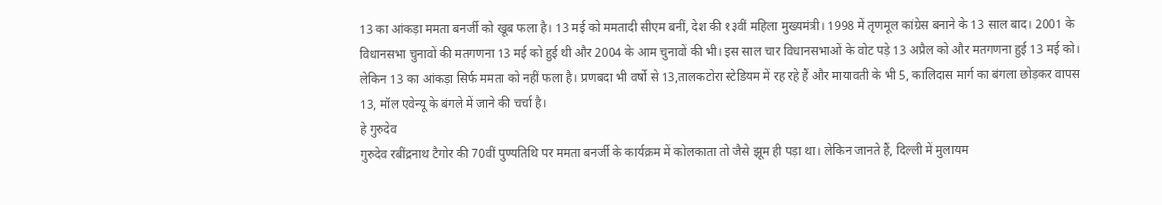13 का आंकड़ा ममता बनर्जी को खूब फला है। 13 मई को ममतादी सीएम बनीं, देश की १३वीं महिला मुख्यमंत्री। 1998 में तृणमूल कांग्रेस बनाने के 13 साल बाद। 2001 के विधानसभा चुनावों की मतगणना 13 मई को हुई थी और 2004 के आम चुनावों की भी। इस साल चार विधानसभाओं के वोट पड़े 13 अप्रैल को और मतगणना हुई 13 मई को। लेकिन 13 का आंकड़ा सिर्फ ममता को नहीं फला है। प्रणबदा भी वर्षो से 13,तालकटोरा स्टेडियम में रह रहे हैं और मायावती के भी 5, कालिदास मार्ग का बंगला छोड़कर वापस 13, मॉल एवेन्यू के बंगले में जाने की चर्चा है।
हे गुरुदेव
गुरुदेव रबींद्रनाथ टैगोर की 70वीं पुण्यतिथि पर ममता बनर्जी के कार्यक्रम में कोलकाता तो जैसे झूम ही पड़ा था। लेकिन जानते हैं, दिल्ली में मुलायम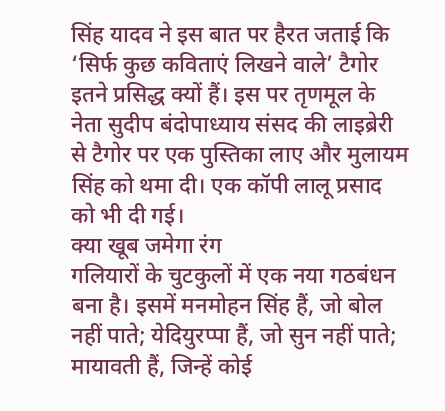सिंह यादव ने इस बात पर हैरत जताई कि ‘सिर्फ कुछ कविताएं लिखने वाले’ टैगोर इतने प्रसिद्ध क्यों हैं। इस पर तृणमूल के नेता सुदीप बंदोपाध्याय संसद की लाइब्रेरी से टैगोर पर एक पुस्तिका लाए और मुलायम सिंह को थमा दी। एक कॉपी लालू प्रसाद को भी दी गई।
क्या खूब जमेगा रंग
गलियारों के चुटकुलों में एक नया गठबंधन बना है। इसमें मनमोहन सिंह हैं, जो बोल नहीं पाते; येदियुरप्पा हैं, जो सुन नहीं पाते; मायावती हैं, जिन्हें कोई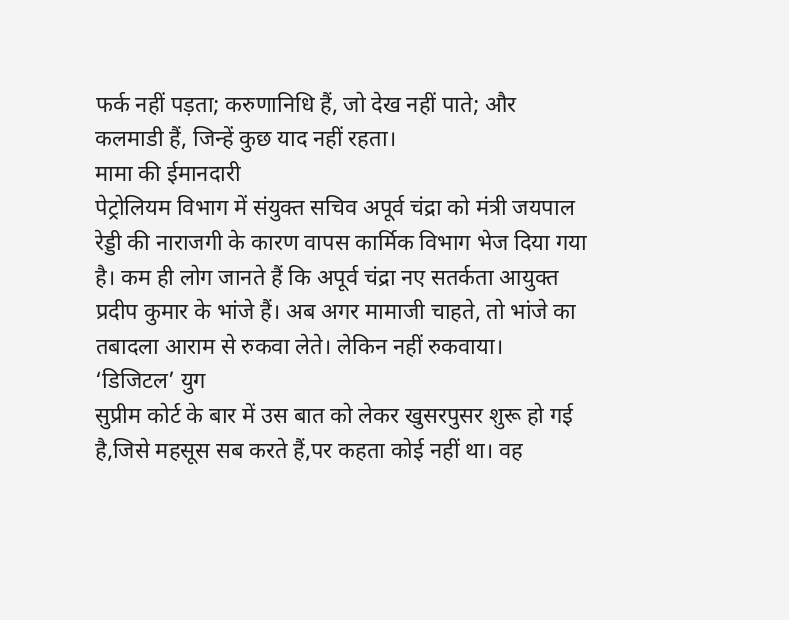फर्क नहीं पड़ता; करुणानिधि हैं, जो देख नहीं पाते; और कलमाडी हैं, जिन्हें कुछ याद नहीं रहता।
मामा की ईमानदारी
पेट्रोलियम विभाग में संयुक्त सचिव अपूर्व चंद्रा को मंत्री जयपाल रेड्डी की नाराजगी के कारण वापस कार्मिक विभाग भेज दिया गया है। कम ही लोग जानते हैं कि अपूर्व चंद्रा नए सतर्कता आयुक्त प्रदीप कुमार के भांजे हैं। अब अगर मामाजी चाहते, तो भांजे का तबादला आराम से रुकवा लेते। लेकिन नहीं रुकवाया।
‘डिजिटल’ युग
सुप्रीम कोर्ट के बार में उस बात को लेकर खुसरपुसर शुरू हो गई है,जिसे महसूस सब करते हैं,पर कहता कोई नहीं था। वह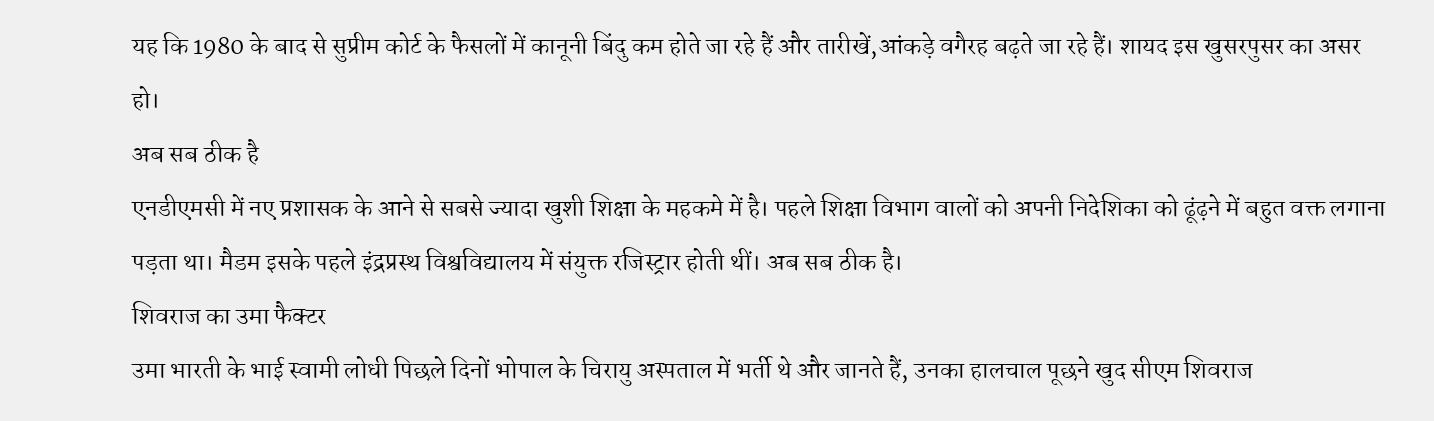यह कि 1980 के बाद से सुप्रीम कोर्ट के फैसलों में कानूनी बिंदु कम होते जा रहे हैं और तारीखें,आंकड़े वगैरह बढ़ते जा रहे हैं। शायद इस खुसरपुसर का असर हो।
अब सब ठीक है
एनडीएमसी में नए प्रशासक के आने से सबसे ज्यादा खुशी शिक्षा के महकमे में है। पहले शिक्षा विभाग वालों को अपनी निदेशिका को ढूंढ़ने में बहुत वक्त लगाना पड़ता था। मैडम इसके पहले इंद्रप्रस्थ विश्वविद्यालय में संयुक्त रजिस्ट्रार होती थीं। अब सब ठीक है।
शिवराज का उमा फैक्टर
उमा भारती के भाई स्वामी लोधी पिछले दिनों भोपाल के चिरायु अस्पताल में भर्ती थे और जानते हैं, उनका हालचाल पूछने खुद सीएम शिवराज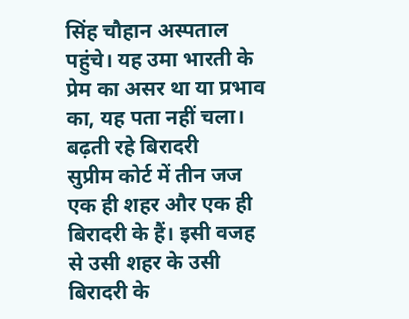सिंह चौहान अस्पताल पहुंचे। यह उमा भारती के प्रेम का असर था या प्रभाव का, यह पता नहीं चला।
बढ़ती रहे बिरादरी
सुप्रीम कोर्ट में तीन जज एक ही शहर और एक ही बिरादरी के हैं। इसी वजह से उसी शहर के उसी बिरादरी के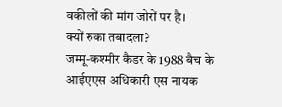वकीलों की मांग जोरों पर है।
क्यों रुका तबादला?
जम्मू-कश्मीर कैडर के 1988 बैच के आईएएस अधिकारी एस नायक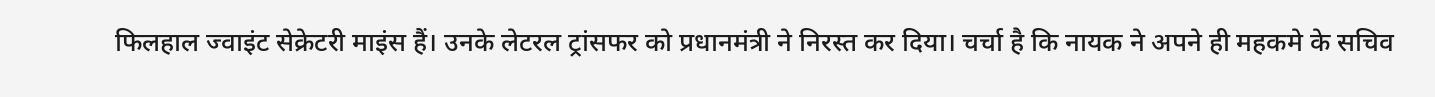फिलहाल ज्वाइंट सेक्रेटरी माइंस हैं। उनके लेटरल ट्रांसफर को प्रधानमंत्री ने निरस्त कर दिया। चर्चा है कि नायक ने अपने ही महकमे के सचिव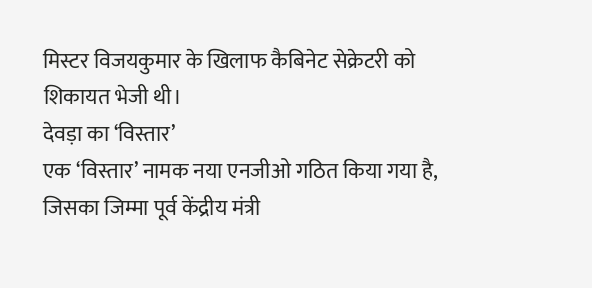मिस्टर विजयकुमार के खिलाफ कैबिनेट सेक्रेटरी को शिकायत भेजी थी।
देवड़ा का ‘विस्तार’
एक ‘विस्तार’ नामक नया एनजीओ गठित किया गया है, जिसका जिम्मा पूर्व केंद्रीय मंत्री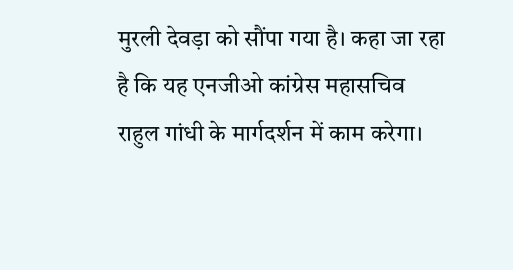मुरली देवड़ा को सौंपा गया है। कहा जा रहा है कि यह एनजीओ कांग्रेस महासचिव राहुल गांधी के मार्गदर्शन में काम करेगा।